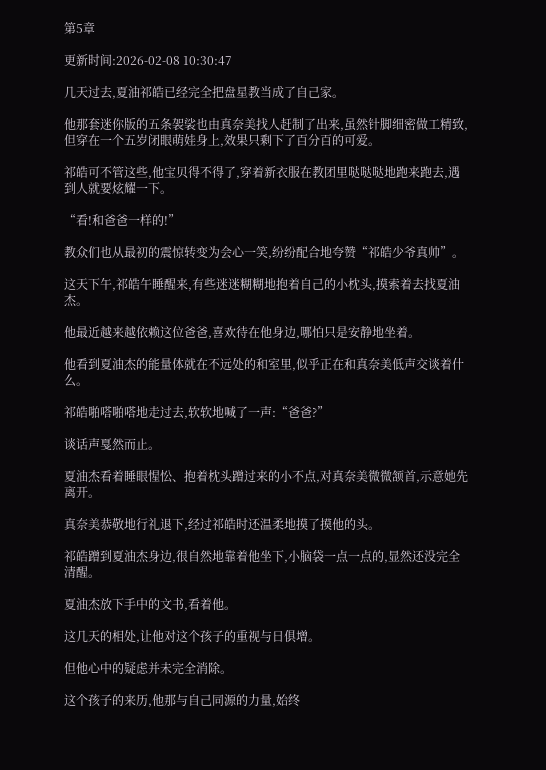第5章

更新时间:2026-02-08 10:30:47

几天过去,夏油祁皓已经完全把盘星教当成了自己家。

他那套迷你版的五条袈裟也由真奈美找人赶制了出来,虽然针脚细密做工精致,但穿在一个五岁闭眼萌娃身上,效果只剩下了百分百的可爱。

祁皓可不管这些,他宝贝得不得了,穿着新衣服在教团里哒哒哒地跑来跑去,遇到人就要炫耀一下。

“看!和爸爸一样的!”

教众们也从最初的震惊转变为会心一笑,纷纷配合地夸赞“祁皓少爷真帅”。

这天下午,祁皓午睡醒来,有些迷迷糊糊地抱着自己的小枕头,摸索着去找夏油杰。

他最近越来越依赖这位爸爸,喜欢待在他身边,哪怕只是安静地坐着。

他看到夏油杰的能量体就在不远处的和室里,似乎正在和真奈美低声交谈着什么。

祁皓啪嗒啪嗒地走过去,软软地喊了一声:“爸爸?”

谈话声戛然而止。

夏油杰看着睡眼惺忪、抱着枕头蹭过来的小不点,对真奈美微微颔首,示意她先离开。

真奈美恭敬地行礼退下,经过祁皓时还温柔地摸了摸他的头。

祁皓蹭到夏油杰身边,很自然地靠着他坐下,小脑袋一点一点的,显然还没完全清醒。

夏油杰放下手中的文书,看着他。

这几天的相处,让他对这个孩子的重视与日俱增。

但他心中的疑虑并未完全消除。

这个孩子的来历,他那与自己同源的力量,始终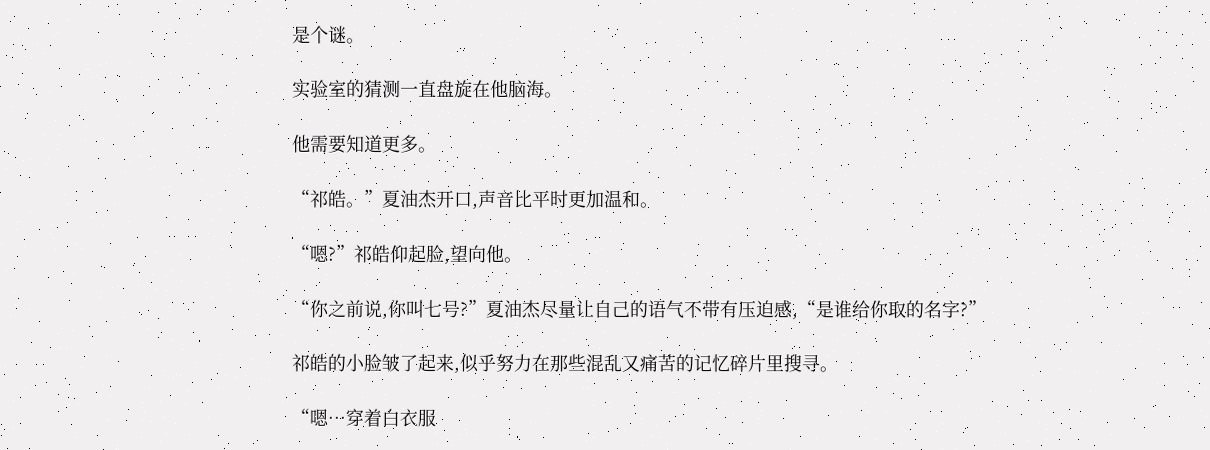是个谜。

实验室的猜测一直盘旋在他脑海。

他需要知道更多。

“祁皓。”夏油杰开口,声音比平时更加温和。

“嗯?”祁皓仰起脸,望向他。

“你之前说,你叫七号?”夏油杰尽量让自己的语气不带有压迫感,“是谁给你取的名字?”

祁皓的小脸皱了起来,似乎努力在那些混乱又痛苦的记忆碎片里搜寻。

“嗯…穿着白衣服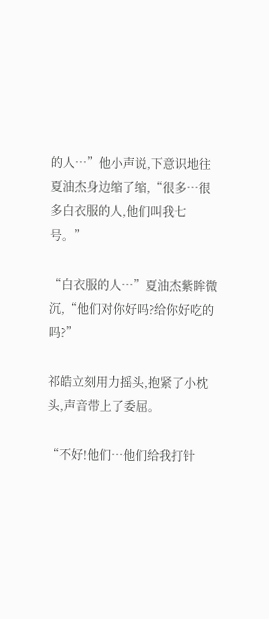的人…”他小声说,下意识地往夏油杰身边缩了缩,“很多…很多白衣服的人,他们叫我七号。”

“白衣服的人…”夏油杰紫眸微沉,“他们对你好吗?给你好吃的吗?”

祁皓立刻用力摇头,抱紧了小枕头,声音带上了委屈。

“不好!他们…他们给我打针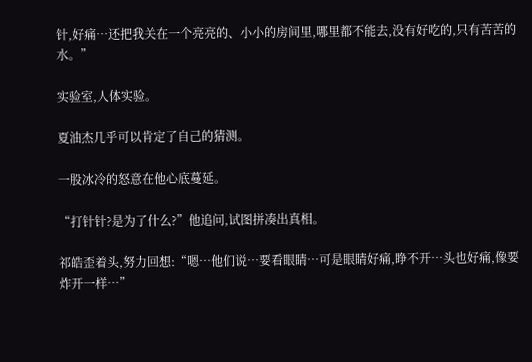针,好痛…还把我关在一个亮亮的、小小的房间里,哪里都不能去,没有好吃的,只有苦苦的水。”

实验室,人体实验。

夏油杰几乎可以肯定了自己的猜测。

一股冰冷的怒意在他心底蔓延。

“打针针?是为了什么?”他追问,试图拼凑出真相。

祁皓歪着头,努力回想:“嗯…他们说…要看眼睛…可是眼睛好痛,睁不开…头也好痛,像要炸开一样…”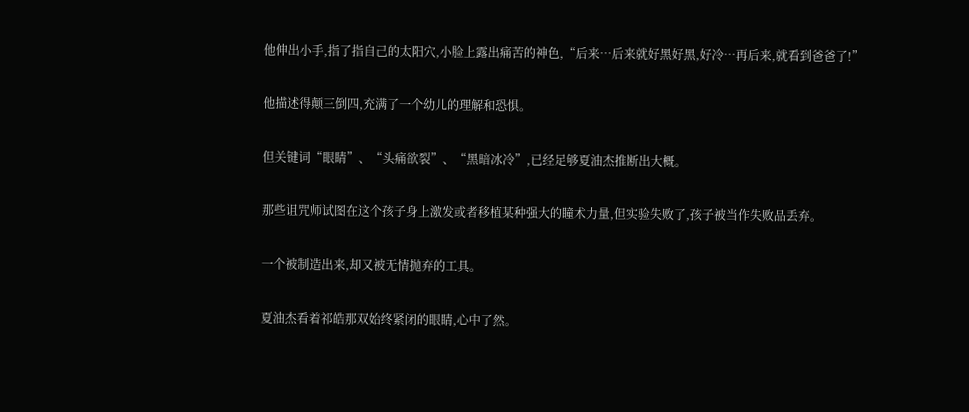他伸出小手,指了指自己的太阳穴,小脸上露出痛苦的神色,“后来…后来就好黑好黑,好冷…再后来,就看到爸爸了!”

他描述得颠三倒四,充满了一个幼儿的理解和恐惧。

但关键词“眼睛”、“头痛欲裂”、“黑暗冰冷”,已经足够夏油杰推断出大概。

那些诅咒师试图在这个孩子身上激发或者移植某种强大的瞳术力量,但实验失败了,孩子被当作失败品丢弃。

一个被制造出来,却又被无情抛弃的工具。

夏油杰看着祁皓那双始终紧闭的眼睛,心中了然。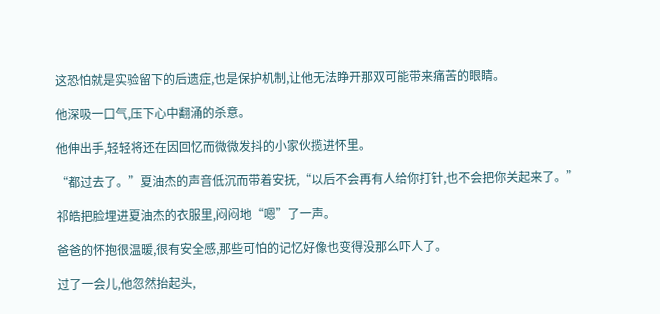这恐怕就是实验留下的后遗症,也是保护机制,让他无法睁开那双可能带来痛苦的眼睛。

他深吸一口气,压下心中翻涌的杀意。

他伸出手,轻轻将还在因回忆而微微发抖的小家伙揽进怀里。

“都过去了。”夏油杰的声音低沉而带着安抚,“以后不会再有人给你打针,也不会把你关起来了。”

祁皓把脸埋进夏油杰的衣服里,闷闷地“嗯”了一声。

爸爸的怀抱很温暖,很有安全感,那些可怕的记忆好像也变得没那么吓人了。

过了一会儿,他忽然抬起头,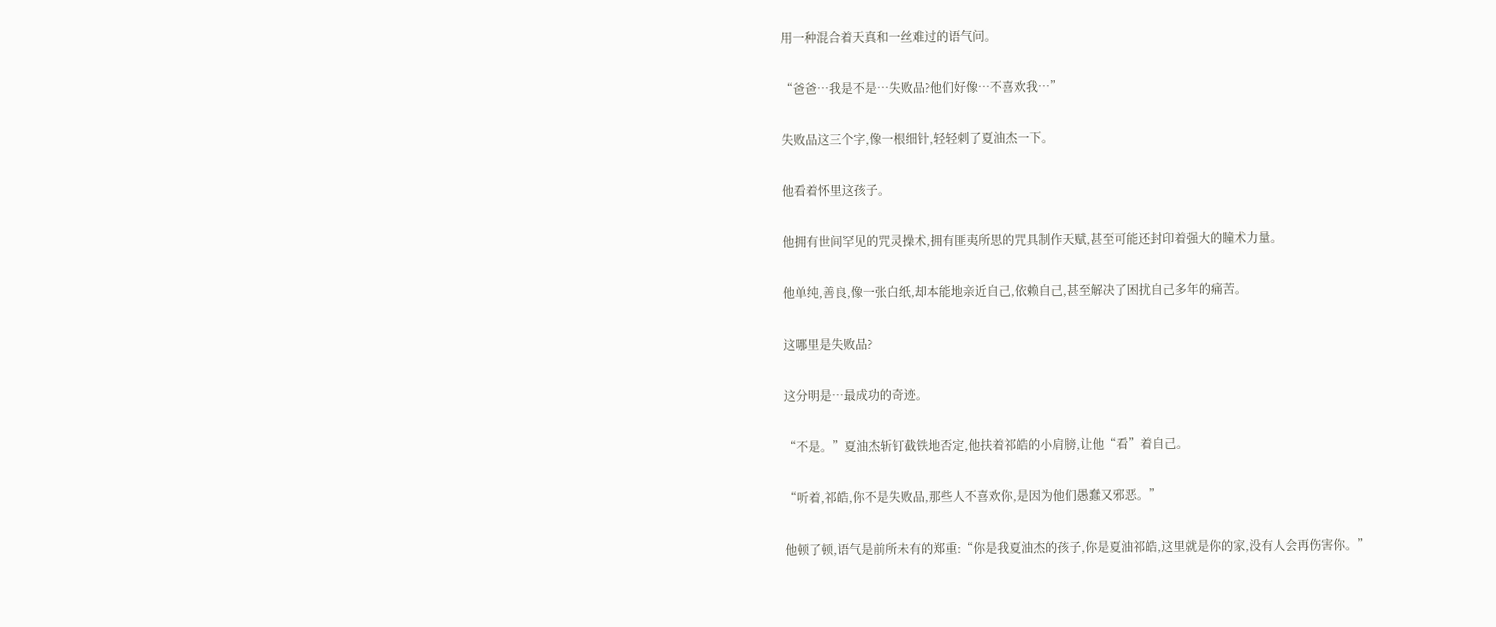用一种混合着天真和一丝难过的语气问。

“爸爸…我是不是…失败品?他们好像…不喜欢我…”

失败品这三个字,像一根细针,轻轻刺了夏油杰一下。

他看着怀里这孩子。

他拥有世间罕见的咒灵操术,拥有匪夷所思的咒具制作天赋,甚至可能还封印着强大的瞳术力量。

他单纯,善良,像一张白纸,却本能地亲近自己,依赖自己,甚至解决了困扰自己多年的痛苦。

这哪里是失败品?

这分明是…最成功的奇迹。

“不是。”夏油杰斩钉截铁地否定,他扶着祁皓的小肩膀,让他“看”着自己。

“听着,祁皓,你不是失败品,那些人不喜欢你,是因为他们愚蠢又邪恶。”

他顿了顿,语气是前所未有的郑重:“你是我夏油杰的孩子,你是夏油祁皓,这里就是你的家,没有人会再伤害你。”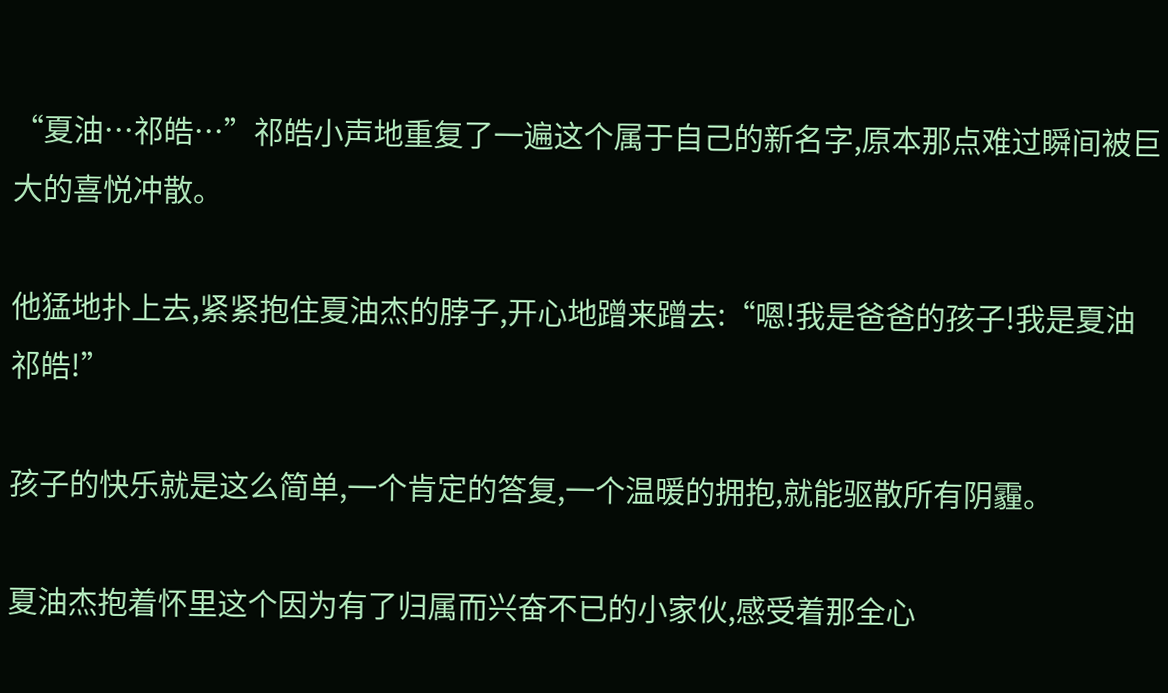“夏油…祁皓…”祁皓小声地重复了一遍这个属于自己的新名字,原本那点难过瞬间被巨大的喜悦冲散。

他猛地扑上去,紧紧抱住夏油杰的脖子,开心地蹭来蹭去:“嗯!我是爸爸的孩子!我是夏油祁皓!”

孩子的快乐就是这么简单,一个肯定的答复,一个温暖的拥抱,就能驱散所有阴霾。

夏油杰抱着怀里这个因为有了归属而兴奋不已的小家伙,感受着那全心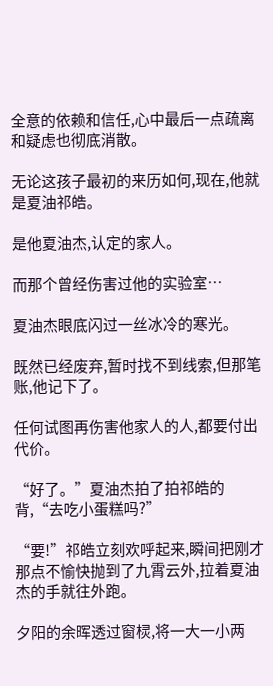全意的依赖和信任,心中最后一点疏离和疑虑也彻底消散。

无论这孩子最初的来历如何,现在,他就是夏油祁皓。

是他夏油杰,认定的家人。

而那个曾经伤害过他的实验室…

夏油杰眼底闪过一丝冰冷的寒光。

既然已经废弃,暂时找不到线索,但那笔账,他记下了。

任何试图再伤害他家人的人,都要付出代价。

“好了。”夏油杰拍了拍祁皓的背,“去吃小蛋糕吗?”

“要!”祁皓立刻欢呼起来,瞬间把刚才那点不愉快抛到了九霄云外,拉着夏油杰的手就往外跑。

夕阳的余晖透过窗棂,将一大一小两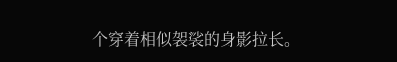个穿着相似袈裟的身影拉长。